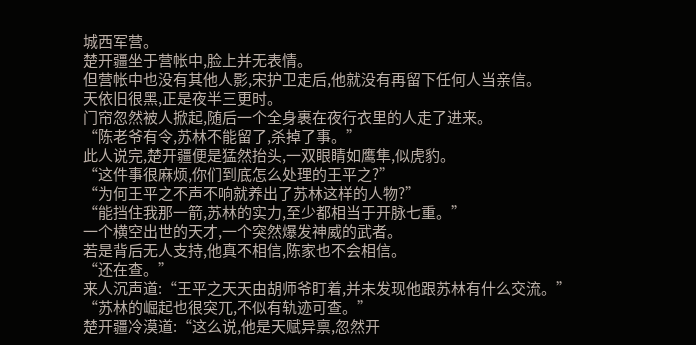城西军营。
楚开疆坐于营帐中,脸上并无表情。
但营帐中也没有其他人影,宋护卫走后,他就没有再留下任何人当亲信。
天依旧很黑,正是夜半三更时。
门帘忽然被人掀起,随后一个全身裹在夜行衣里的人走了进来。
“陈老爷有令,苏林不能留了,杀掉了事。”
此人说完,楚开疆便是猛然抬头,一双眼睛如鹰隼,似虎豹。
“这件事很麻烦,你们到底怎么处理的王平之?”
“为何王平之不声不响就养出了苏林这样的人物?”
“能挡住我那一箭,苏林的实力,至少都相当于开脉七重。”
一个横空出世的天才,一个突然爆发神威的武者。
若是背后无人支持,他真不相信,陈家也不会相信。
“还在查。”
来人沉声道:“王平之天天由胡师爷盯着,并未发现他跟苏林有什么交流。”
“苏林的崛起也很突兀,不似有轨迹可查。”
楚开疆冷漠道:“这么说,他是天赋异禀,忽然开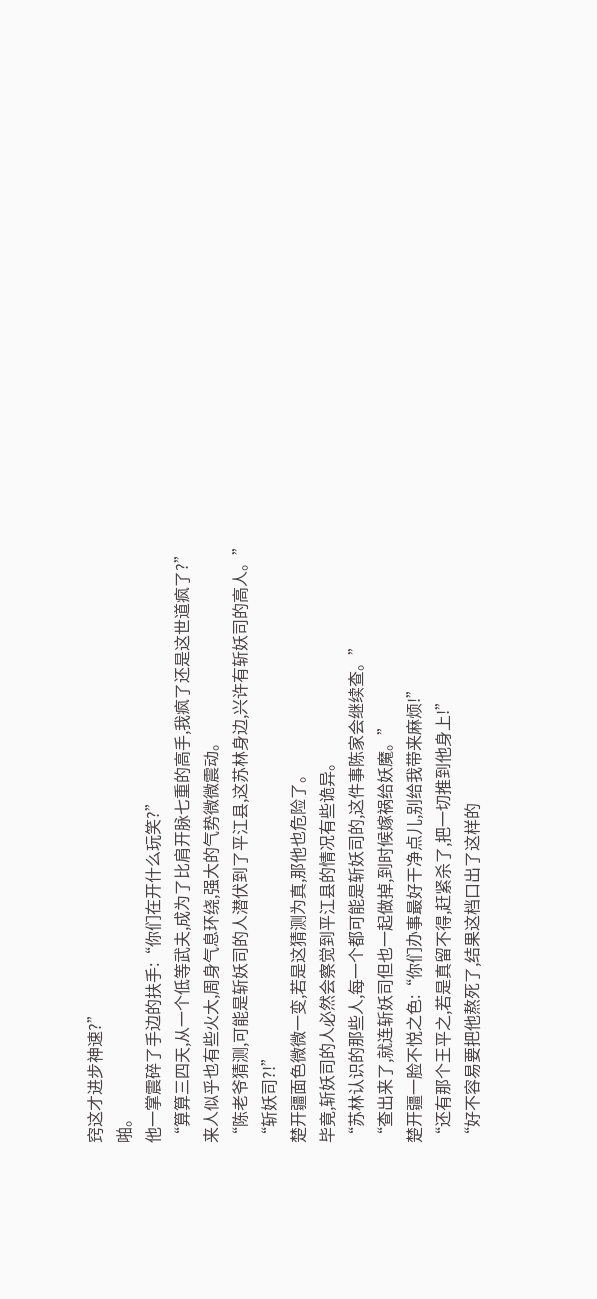窍这才进步神速?”
啪。
他一掌震碎了手边的扶手:“你们在开什么玩笑?”
“算算三四天,从一个低等武夫,成为了比肩开脉七重的高手,我疯了还是这世道疯了?”
来人似乎也有些火大,周身气息环绕,强大的气势微微震动。
“陈老爷猜测,可能是斩妖司的人潜伏到了平江县,这苏林身边,兴许有斩妖司的高人。”
“斩妖司?!”
楚开疆面色微微一变,若是这猜测为真,那他也危险了。
毕竟,斩妖司的人必然会察觉到平江县的情况有些诡异。
“苏林认识的那些人,每一个都可能是斩妖司的,这件事陈家会继续查。”
“查出来了,就连斩妖司但也一起做掉,到时候嫁祸给妖魔。”
楚开疆一脸不悦之色:“你们办事最好干净点儿,别给我带来麻烦!”
“还有那个王平之,若是真留不得,赶紧杀了,把一切推到他身上!”
“好不容易要把他熬死了,结果这档口出了这样的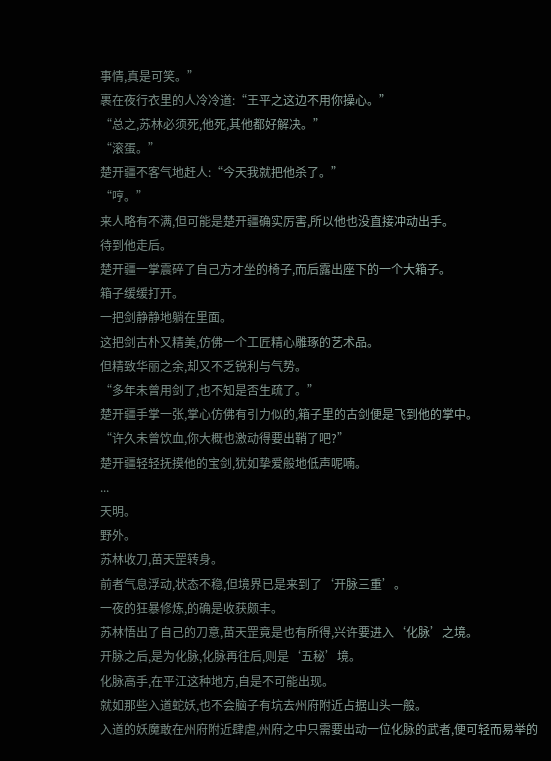事情,真是可笑。”
裹在夜行衣里的人冷冷道:“王平之这边不用你操心。”
“总之,苏林必须死,他死,其他都好解决。”
“滚蛋。”
楚开疆不客气地赶人:“今天我就把他杀了。”
“哼。”
来人略有不满,但可能是楚开疆确实厉害,所以他也没直接冲动出手。
待到他走后。
楚开疆一掌震碎了自己方才坐的椅子,而后露出座下的一个大箱子。
箱子缓缓打开。
一把剑静静地躺在里面。
这把剑古朴又精美,仿佛一个工匠精心雕琢的艺术品。
但精致华丽之余,却又不乏锐利与气势。
“多年未曾用剑了,也不知是否生疏了。”
楚开疆手掌一张,掌心仿佛有引力似的,箱子里的古剑便是飞到他的掌中。
“许久未曾饮血,你大概也激动得要出鞘了吧?”
楚开疆轻轻抚摸他的宝剑,犹如挚爱般地低声呢喃。
...
天明。
野外。
苏林收刀,苗天罡转身。
前者气息浮动,状态不稳,但境界已是来到了‘开脉三重’。
一夜的狂暴修炼,的确是收获颇丰。
苏林悟出了自己的刀意,苗天罡竟是也有所得,兴许要进入‘化脉’之境。
开脉之后,是为化脉,化脉再往后,则是‘五秘’境。
化脉高手,在平江这种地方,自是不可能出现。
就如那些入道蛇妖,也不会脑子有坑去州府附近占据山头一般。
入道的妖魔敢在州府附近肆虐,州府之中只需要出动一位化脉的武者,便可轻而易举的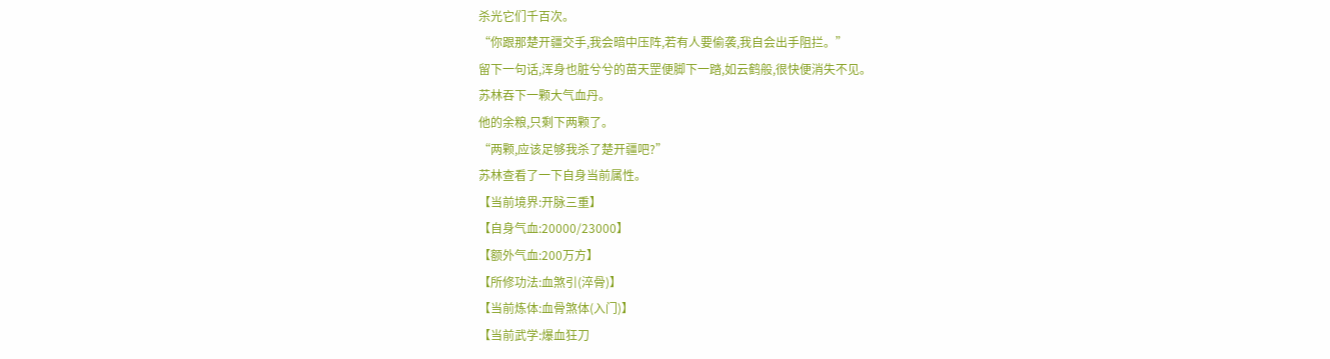杀光它们千百次。
“你跟那楚开疆交手,我会暗中压阵,若有人要偷袭,我自会出手阻拦。”
留下一句话,浑身也脏兮兮的苗天罡便脚下一踏,如云鹤般,很快便消失不见。
苏林吞下一颗大气血丹。
他的余粮,只剩下两颗了。
“两颗,应该足够我杀了楚开疆吧?”
苏林查看了一下自身当前属性。
【当前境界:开脉三重】
【自身气血:20000/23000】
【额外气血:200万方】
【所修功法:血煞引(淬骨)】
【当前炼体:血骨煞体(入门)】
【当前武学:爆血狂刀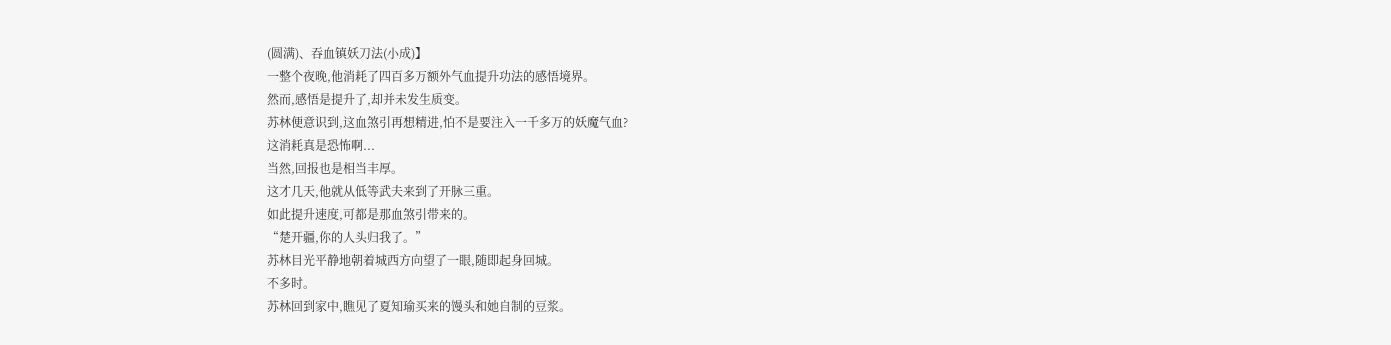(圆满)、吞血镇妖刀法(小成)】
一整个夜晚,他消耗了四百多万额外气血提升功法的感悟境界。
然而,感悟是提升了,却并未发生质变。
苏林便意识到,这血煞引再想精进,怕不是要注入一千多万的妖魔气血?
这消耗真是恐怖啊...
当然,回报也是相当丰厚。
这才几天,他就从低等武夫来到了开脉三重。
如此提升速度,可都是那血煞引带来的。
“楚开疆,你的人头归我了。”
苏林目光平静地朝着城西方向望了一眼,随即起身回城。
不多时。
苏林回到家中,瞧见了夏知瑜买来的馒头和她自制的豆浆。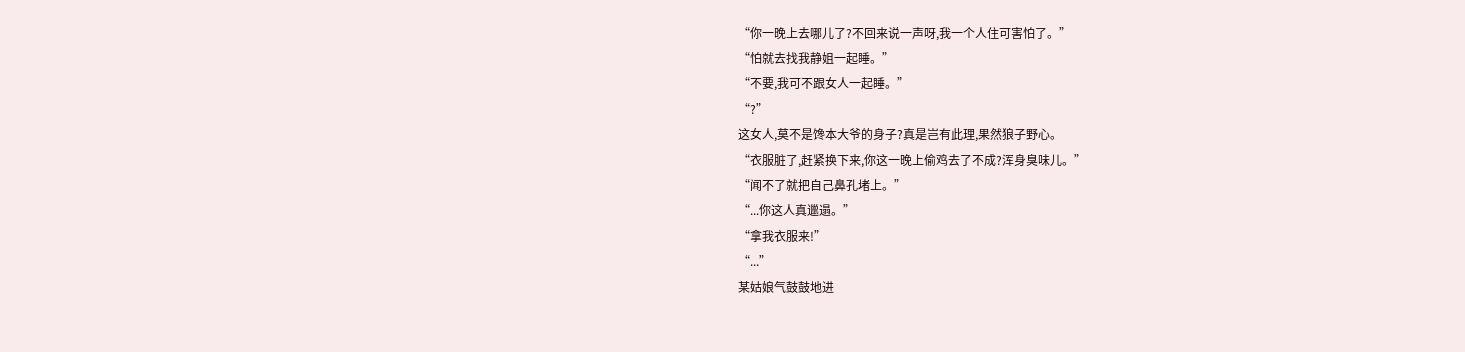“你一晚上去哪儿了?不回来说一声呀,我一个人住可害怕了。”
“怕就去找我静姐一起睡。”
“不要,我可不跟女人一起睡。”
“?”
这女人,莫不是馋本大爷的身子?真是岂有此理,果然狼子野心。
“衣服脏了,赶紧换下来,你这一晚上偷鸡去了不成?浑身臭味儿。”
“闻不了就把自己鼻孔堵上。”
“...你这人真邋遢。”
“拿我衣服来!”
“...”
某姑娘气鼓鼓地进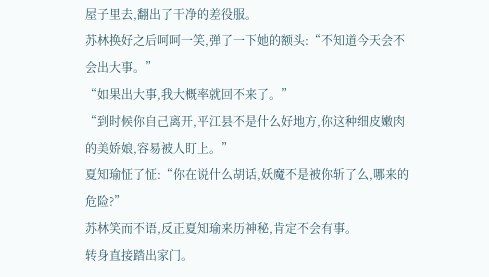屋子里去,翻出了干净的差役服。
苏林换好之后呵呵一笑,弹了一下她的额头:“不知道今天会不会出大事。”
“如果出大事,我大概率就回不来了。”
“到时候你自己离开,平江县不是什么好地方,你这种细皮嫩肉的美娇娘,容易被人盯上。”
夏知瑜怔了怔:“你在说什么胡话,妖魔不是被你斩了么,哪来的危险?”
苏林笑而不语,反正夏知瑜来历神秘,肯定不会有事。
转身直接踏出家门。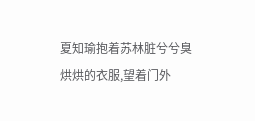夏知瑜抱着苏林脏兮兮臭烘烘的衣服,望着门外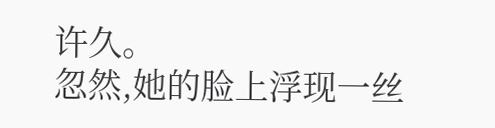许久。
忽然,她的脸上浮现一丝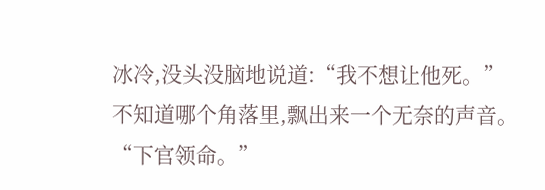冰冷,没头没脑地说道:“我不想让他死。”
不知道哪个角落里,飘出来一个无奈的声音。
“下官领命。”